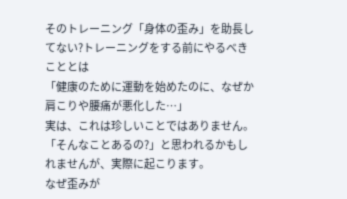そのトレーニング「身体の歪み」を助長してない?トレーニングをする前にやるべきこととは
「健康のために運動を始めたのに、なぜか肩こりや腰痛が悪化した…」
実は、これは珍しいことではありません。
「そんなことあるの?」と思われるかもしれませんが、実際に起こります。
なぜ歪みが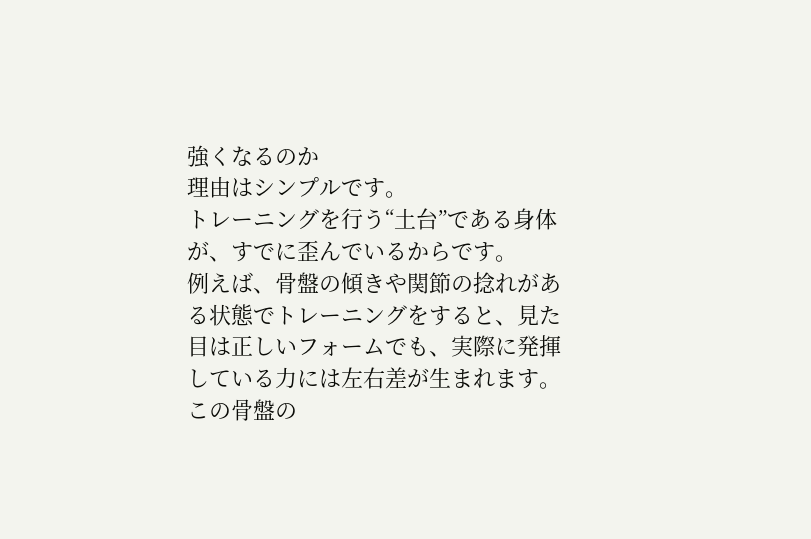強くなるのか
理由はシンプルです。
トレーニングを行う“土台”である身体が、すでに歪んでいるからです。
例えば、骨盤の傾きや関節の捻れがある状態でトレーニングをすると、見た目は正しいフォームでも、実際に発揮している力には左右差が生まれます。
この骨盤の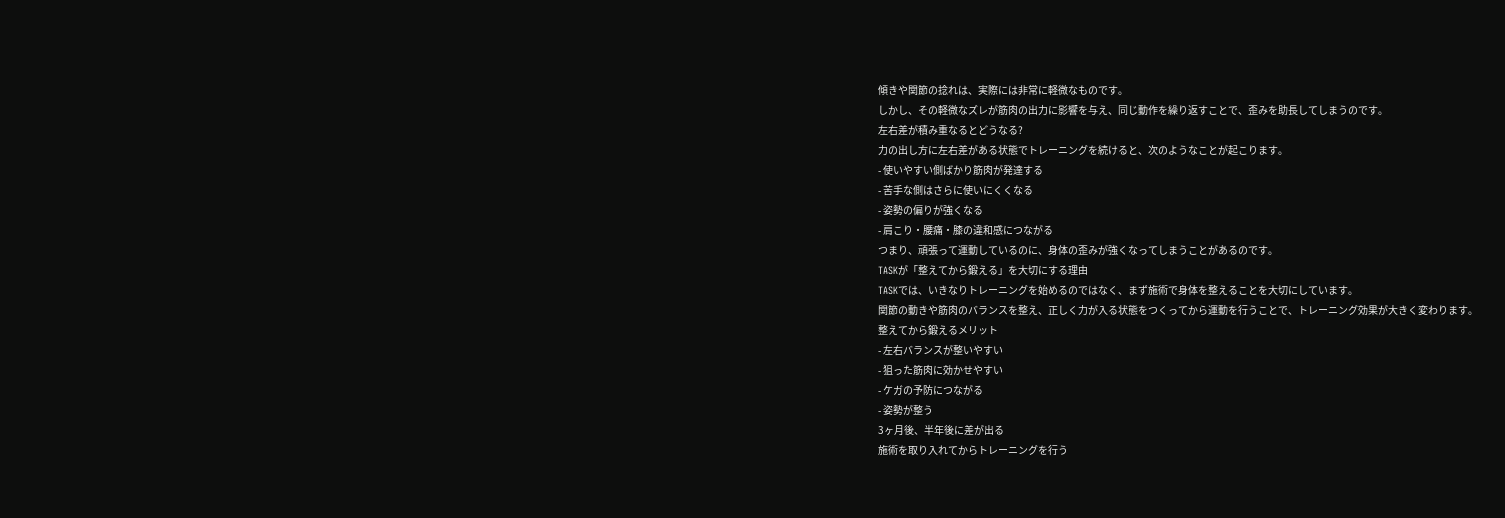傾きや関節の捻れは、実際には非常に軽微なものです。
しかし、その軽微なズレが筋肉の出力に影響を与え、同じ動作を繰り返すことで、歪みを助長してしまうのです。
左右差が積み重なるとどうなる?
力の出し方に左右差がある状態でトレーニングを続けると、次のようなことが起こります。
- 使いやすい側ばかり筋肉が発達する
- 苦手な側はさらに使いにくくなる
- 姿勢の偏りが強くなる
- 肩こり・腰痛・膝の違和感につながる
つまり、頑張って運動しているのに、身体の歪みが強くなってしまうことがあるのです。
TASKが「整えてから鍛える」を大切にする理由
TASKでは、いきなりトレーニングを始めるのではなく、まず施術で身体を整えることを大切にしています。
関節の動きや筋肉のバランスを整え、正しく力が入る状態をつくってから運動を行うことで、トレーニング効果が大きく変わります。
整えてから鍛えるメリット
- 左右バランスが整いやすい
- 狙った筋肉に効かせやすい
- ケガの予防につながる
- 姿勢が整う
3ヶ月後、半年後に差が出る
施術を取り入れてからトレーニングを行う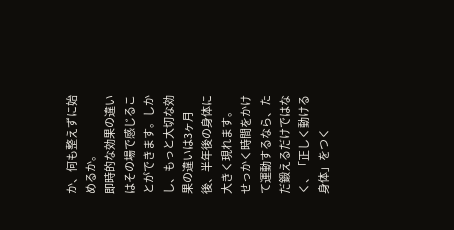か、何も整えずに始めるか。
即時的な効果の違いはその場で感じることができます。しかし、もっと大切な効果の違いは3ヶ月後、半年後の身体に大きく現れます。
せっかく時間をかけて運動するなら、ただ鍛えるだけではなく、「正しく動ける身体」をつく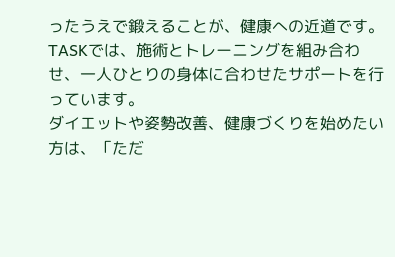ったうえで鍛えることが、健康への近道です。
TASKでは、施術とトレーニングを組み合わせ、一人ひとりの身体に合わせたサポートを行っています。
ダイエットや姿勢改善、健康づくりを始めたい方は、「ただ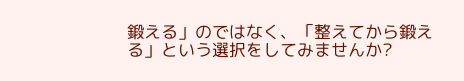鍛える」のではなく、「整えてから鍛える」という選択をしてみませんか?